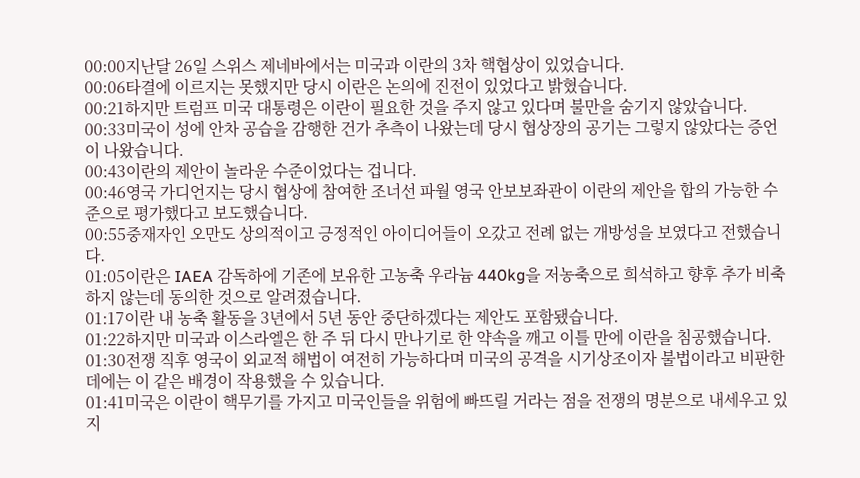00:00지난달 26일 스위스 제네바에서는 미국과 이란의 3차 핵협상이 있었습니다.
00:06타결에 이르지는 못했지만 당시 이란은 논의에 진전이 있었다고 밝혔습니다.
00:21하지만 트럼프 미국 대통령은 이란이 필요한 것을 주지 않고 있다며 불만을 숨기지 않았습니다.
00:33미국이 성에 안차 공습을 감행한 건가 추측이 나왔는데 당시 협상장의 공기는 그렇지 않았다는 증언이 나왔습니다.
00:43이란의 제안이 놀라운 수준이었다는 겁니다.
00:46영국 가디언지는 당시 협상에 참여한 조너선 파월 영국 안보보좌관이 이란의 제안을 합의 가능한 수준으로 평가했다고 보도했습니다.
00:55중재자인 오만도 상의적이고 긍정적인 아이디어들이 오갔고 전례 없는 개방성을 보였다고 전했습니다.
01:05이란은 IAEA 감독하에 기존에 보유한 고농축 우라늄 440kg을 저농축으로 희석하고 향후 추가 비축하지 않는데 동의한 것으로 알려졌습니다.
01:17이란 내 농축 활동을 3년에서 5년 동안 중단하겠다는 제안도 포함됐습니다.
01:22하지만 미국과 이스라엘은 한 주 뒤 다시 만나기로 한 약속을 깨고 이틀 만에 이란을 침공했습니다.
01:30전쟁 직후 영국이 외교적 해법이 여전히 가능하다며 미국의 공격을 시기상조이자 불법이라고 비판한 데에는 이 같은 배경이 작용했을 수 있습니다.
01:41미국은 이란이 핵무기를 가지고 미국인들을 위험에 빠뜨릴 거라는 점을 전쟁의 명분으로 내세우고 있지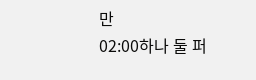만
02:00하나 둘 퍼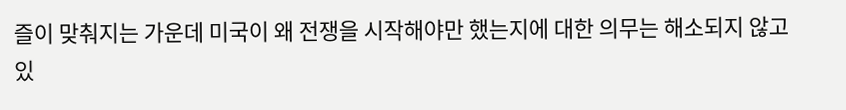즐이 맞춰지는 가운데 미국이 왜 전쟁을 시작해야만 했는지에 대한 의무는 해소되지 않고 있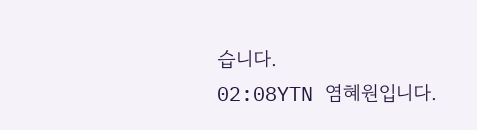습니다.
02:08YTN 염혜원입니다.